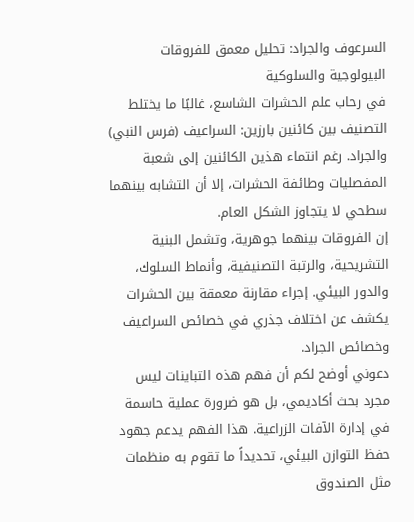السرعوف والجراد: تحليل معمق للفروقات البيولوجية والسلوكية
في رحاب علم الحشرات الشاسع، غالبًا ما يختلط التصنيف بين كائنين بارزين: السراعيف (فرس النبي) والجراد. رغم انتماء هذين الكائنين إلى شعبة المفصليات وطائفة الحشرات، إلا أن التشابه بينهما سطحي لا يتجاوز الشكل العام.
إن الفروقات بينهما جوهرية، وتشمل البنية التشريحية، والرتبة التصنيفية، وأنماط السلوك، والدور البيئي. إجراء مقارنة معمقة بين الحشرات يكشف عن اختلاف جذري في خصائص السراعيف وخصائص الجراد.
دعوني أوضح لكم أن فهم هذه التباينات ليس مجرد بحث أكاديمي، بل هو ضرورة عملية حاسمة في إدارة الآفات الزراعية. هذا الفهم يدعم جهود حفظ التوازن البيئي، تحديداً ما تقوم به منظمات مثل الصندوق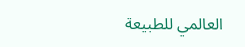العالمي للطبيعة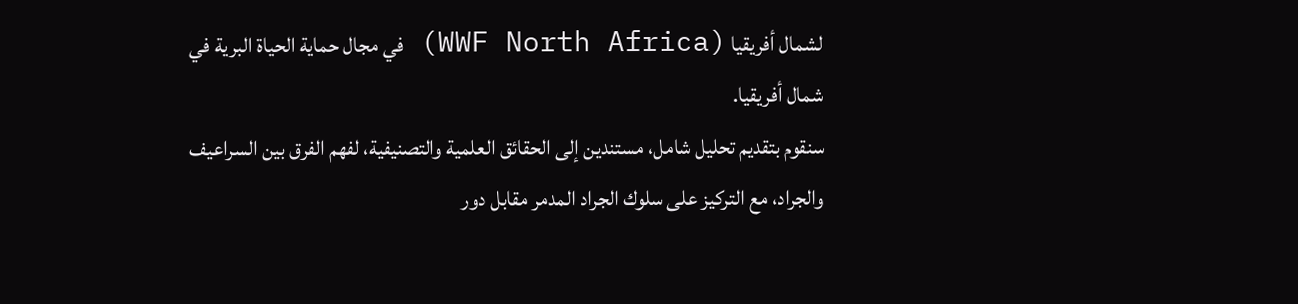لشمال أفريقيا (WWF North Africa) في مجال حماية الحياة البرية في شمال أفريقيا.
سنقوم بتقديم تحليل شامل، مستندين إلى الحقائق العلمية والتصنيفية، لفهم الفرق بين السراعيف والجراد، مع التركيز على سلوك الجراد المدمر مقابل دور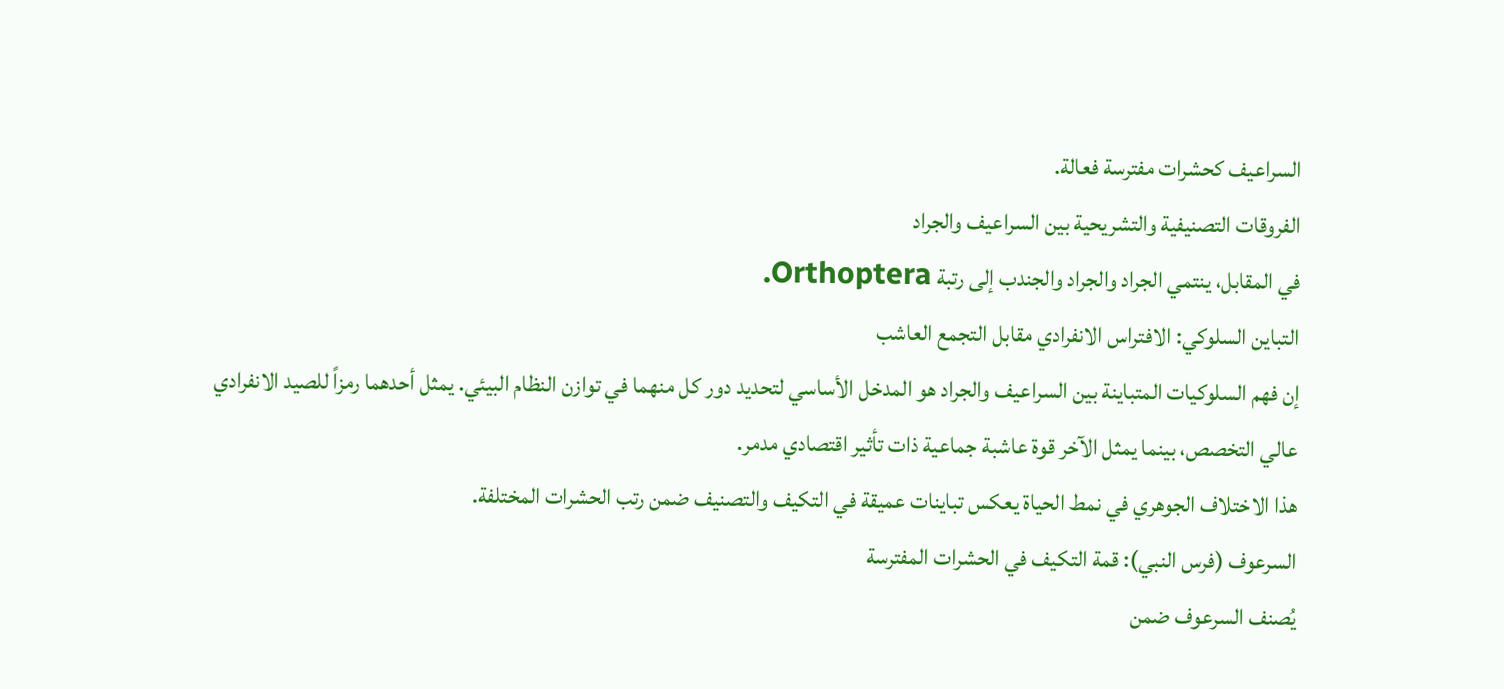السراعيف كحشرات مفترسة فعالة.
الفروقات التصنيفية والتشريحية بين السراعيف والجراد
في المقابل، ينتمي الجراد والجراد والجندب إلى رتبة Orthoptera.
التباين السلوكي: الافتراس الانفرادي مقابل التجمع العاشب
إن فهم السلوكيات المتباينة بين السراعيف والجراد هو المدخل الأساسي لتحديد دور كل منهما في توازن النظام البيئي. يمثل أحدهما رمزاً للصيد الانفرادي عالي التخصص، بينما يمثل الآخر قوة عاشبة جماعية ذات تأثير اقتصادي مدمر.
هذا الاختلاف الجوهري في نمط الحياة يعكس تباينات عميقة في التكيف والتصنيف ضمن رتب الحشرات المختلفة.
السرعوف (فرس النبي): قمة التكيف في الحشرات المفترسة
يُصنف السرعوف ضمن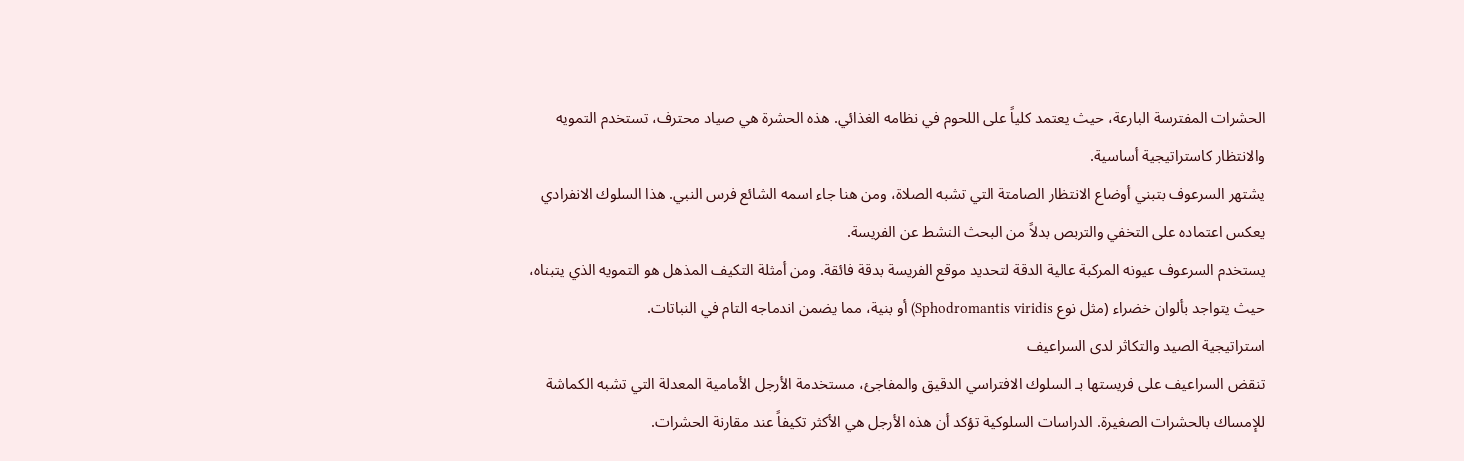الحشرات المفترسة البارعة، حيث يعتمد كلياً على اللحوم في نظامه الغذائي. هذه الحشرة هي صياد محترف، تستخدم التمويه والانتظار كاستراتيجية أساسية.
يشتهر السرعوف بتبني أوضاع الانتظار الصامتة التي تشبه الصلاة، ومن هنا جاء اسمه الشائع فرس النبي. هذا السلوك الانفرادي يعكس اعتماده على التخفي والتربص بدلاً من البحث النشط عن الفريسة.
يستخدم السرعوف عيونه المركبة عالية الدقة لتحديد موقع الفريسة بدقة فائقة. ومن أمثلة التكيف المذهل هو التمويه الذي يتبناه، حيث يتواجد بألوان خضراء (مثل نوع Sphodromantis viridis) أو بنية، مما يضمن اندماجه التام في النباتات.
استراتيجية الصيد والتكاثر لدى السراعيف
تنقض السراعيف على فريستها بـ السلوك الافتراسي الدقيق والمفاجئ، مستخدمة الأرجل الأمامية المعدلة التي تشبه الكماشة للإمساك بالحشرات الصغيرة. الدراسات السلوكية تؤكد أن هذه الأرجل هي الأكثر تكيفاً عند مقارنة الحشرات.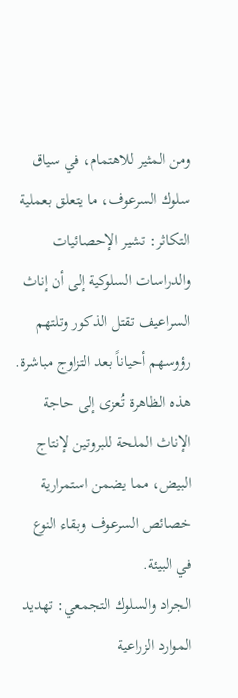ومن المثير للاهتمام، في سياق سلوك السرعوف، ما يتعلق بعملية التكاثر: تشير الإحصائيات والدراسات السلوكية إلى أن إناث السراعيف تقتل الذكور وتلتهم رؤوسهم أحياناً بعد التزاوج مباشرة.
هذه الظاهرة تُعزى إلى حاجة الإناث الملحة للبروتين لإنتاج البيض، مما يضمن استمرارية خصائص السرعوف وبقاء النوع في البيئة.
الجراد والسلوك التجمعي: تهديد الموارد الزراعية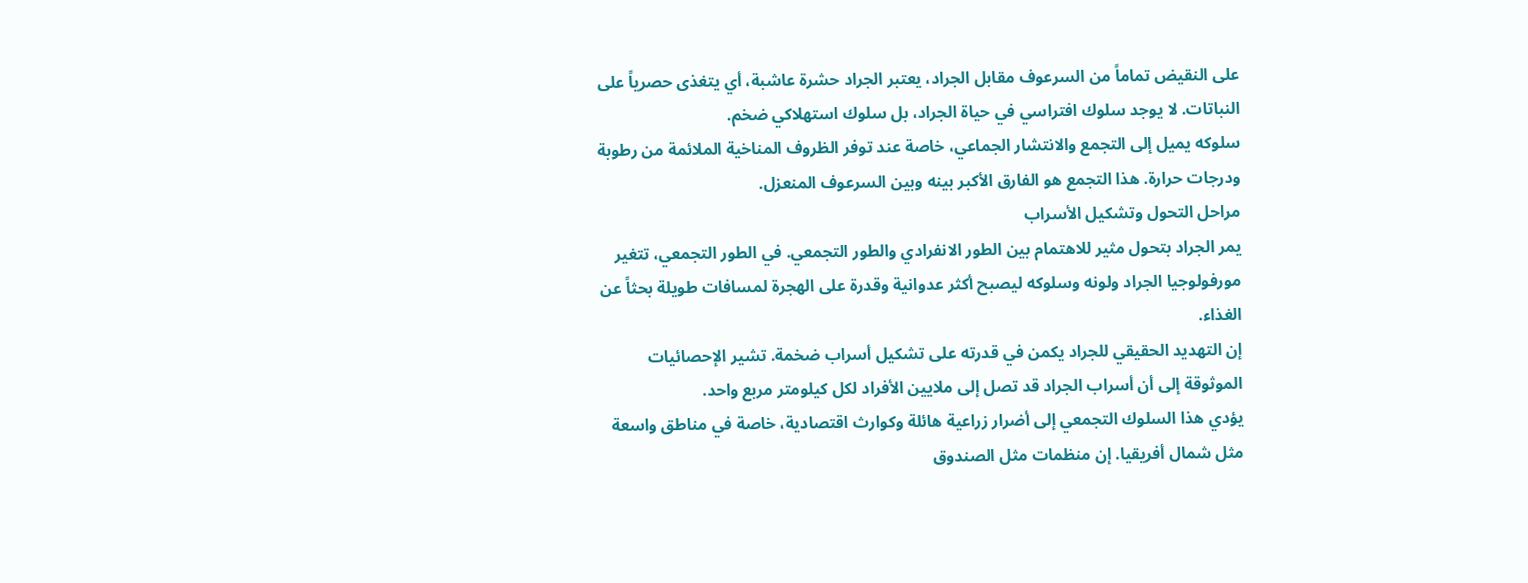على النقيض تماماً من السرعوف مقابل الجراد، يعتبر الجراد حشرة عاشبة، أي يتغذى حصرياً على النباتات. لا يوجد سلوك افتراسي في حياة الجراد، بل سلوك استهلاكي ضخم.
سلوكه يميل إلى التجمع والانتشار الجماعي، خاصة عند توفر الظروف المناخية الملائمة من رطوبة ودرجات حرارة. هذا التجمع هو الفارق الأكبر بينه وبين السرعوف المنعزل.
مراحل التحول وتشكيل الأسراب
يمر الجراد بتحول مثير للاهتمام بين الطور الانفرادي والطور التجمعي. في الطور التجمعي، تتغير مورفولوجيا الجراد ولونه وسلوكه ليصبح أكثر عدوانية وقدرة على الهجرة لمسافات طويلة بحثاً عن الغذاء.
إن التهديد الحقيقي للجراد يكمن في قدرته على تشكيل أسراب ضخمة. تشير الإحصائيات الموثوقة إلى أن أسراب الجراد قد تصل إلى ملايين الأفراد لكل كيلومتر مربع واحد.
يؤدي هذا السلوك التجمعي إلى أضرار زراعية هائلة وكوارث اقتصادية، خاصة في مناطق واسعة مثل شمال أفريقيا. إن منظمات مثل الصندوق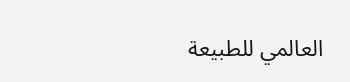العالمي للطبيعة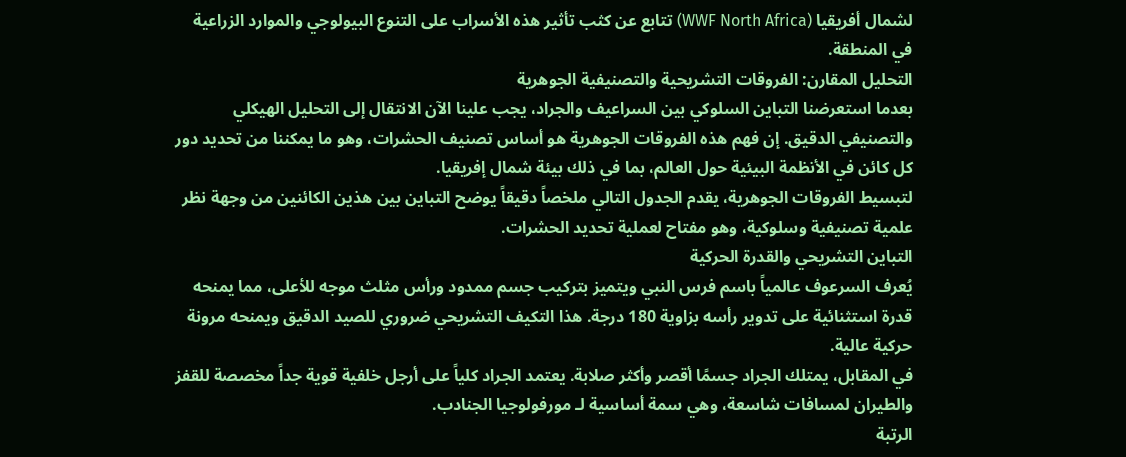لشمال أفريقيا (WWF North Africa) تتابع عن كثب تأثير هذه الأسراب على التنوع البيولوجي والموارد الزراعية في المنطقة.
التحليل المقارن: الفروقات التشريحية والتصنيفية الجوهرية
بعدما استعرضنا التباين السلوكي بين السراعيف والجراد، يجب علينا الآن الانتقال إلى التحليل الهيكلي والتصنيفي الدقيق. إن فهم هذه الفروقات الجوهرية هو أساس تصنيف الحشرات، وهو ما يمكننا من تحديد دور كل كائن في الأنظمة البيئية حول العالم، بما في ذلك بيئة شمال إفريقيا.
لتبسيط الفروقات الجوهرية، يقدم الجدول التالي ملخصاً دقيقاً يوضح التباين بين هذين الكائنين من وجهة نظر علمية تصنيفية وسلوكية، وهو مفتاح لعملية تحديد الحشرات.
التباين التشريحي والقدرة الحركية
يُعرف السرعوف عالمياً باسم فرس النبي ويتميز بتركيب جسم ممدود ورأس مثلث موجه للأعلى، مما يمنحه قدرة استثنائية على تدوير رأسه بزاوية 180 درجة. هذا التكيف التشريحي ضروري للصيد الدقيق ويمنحه مرونة حركية عالية.
في المقابل، يمتلك الجراد جسمًا أقصر وأكثر صلابة. يعتمد الجراد كلياً على أرجل خلفية قوية جداً مخصصة للقفز والطيران لمسافات شاسعة، وهي سمة أساسية لـ مورفولوجيا الجنادب.
الرتبة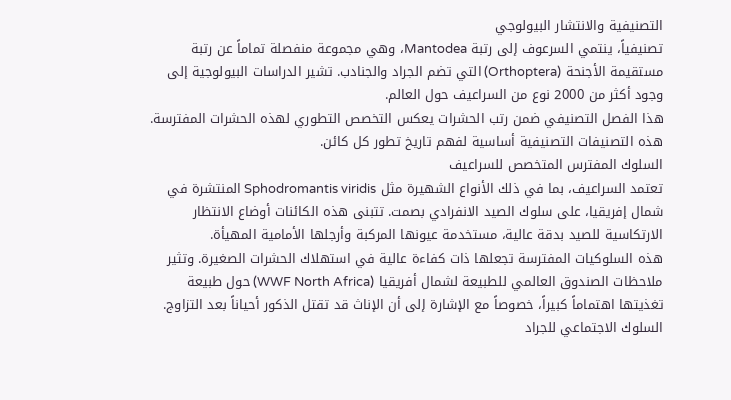التصنيفية والانتشار البيولوجي
تصنيفياً، ينتمي السرعوف إلى رتبة Mantodea، وهي مجموعة منفصلة تماماً عن رتبة مستقيمة الأجنحة (Orthoptera) التي تضم الجراد والجنادب. تشير الدراسات البيولوجية إلى وجود أكثر من 2000 نوع من السراعيف حول العالم.
هذا الفصل التصنيفي ضمن رتب الحشرات يعكس التخصص التطوري لهذه الحشرات المفترسة. هذه التصنيفات التصنيفية أساسية لفهم تاريخ تطور كل كائن.
السلوك المفترس المتخصص للسراعيف
تعتمد السراعيف، بما في ذلك الأنواع الشهيرة مثل Sphodromantis viridis المنتشرة في شمال إفريقيا، على سلوك الصيد الانفرادي بصمت. تتبنى هذه الكائنات أوضاع الانتظار الارتكاسية للصيد بدقة عالية، مستخدمة عيونها المركبة وأرجلها الأمامية المهيأة.
هذه السلوكيات المفترسة تجعلها ذات كفاءة عالية في استهلاك الحشرات الصغيرة. وتثير ملاحظات الصندوق العالمي للطبيعة لشمال أفريقيا (WWF North Africa) حول طبيعة تغذيتها اهتماماً كبيراً، خصوصاً مع الإشارة إلى أن الإناث قد تقتل الذكور أحياناً بعد التزاوج.
السلوك الاجتماعي للجراد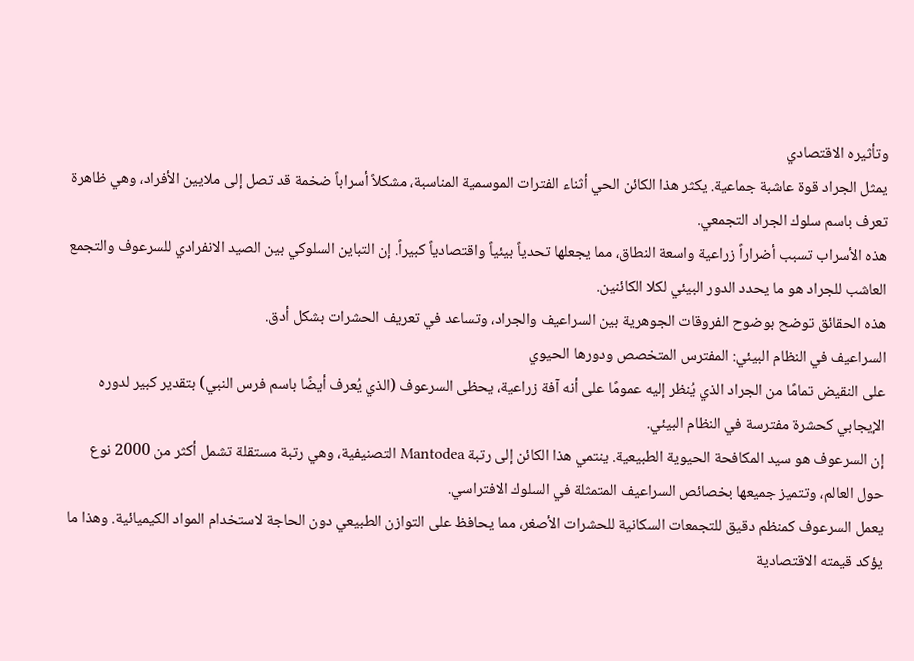وتأثيره الاقتصادي
يمثل الجراد قوة عاشبة جماعية. يكثر هذا الكائن الحي أثناء الفترات الموسمية المناسبة، مشكلاً أسراباً ضخمة قد تصل إلى ملايين الأفراد، وهي ظاهرة تعرف باسم سلوك الجراد التجمعي.
هذه الأسراب تسبب أضراراً زراعية واسعة النطاق، مما يجعلها تحدياً بيئياً واقتصادياً كبيراً. إن التباين السلوكي بين الصيد الانفرادي للسرعوف والتجمع العاشب للجراد هو ما يحدد الدور البيئي لكلا الكائنين.
هذه الحقائق توضح بوضوح الفروقات الجوهرية بين السراعيف والجراد، وتساعد في تعريف الحشرات بشكل أدق.
السراعيف في النظام البيئي: المفترس المتخصص ودورها الحيوي
على النقيض تمامًا من الجراد الذي يُنظر إليه عمومًا على أنه آفة زراعية، يحظى السرعوف (الذي يُعرف أيضًا باسم فرس النبي) بتقدير كبير لدوره الإيجابي كحشرة مفترسة في النظام البيئي.
إن السرعوف هو سيد المكافحة الحيوية الطبيعية. ينتمي هذا الكائن إلى رتبة Mantodea التصنيفية، وهي رتبة مستقلة تشمل أكثر من 2000 نوع حول العالم، وتتميز جميعها بخصائص السراعيف المتمثلة في السلوك الافتراسي.
يعمل السرعوف كمنظم دقيق للتجمعات السكانية للحشرات الأصغر، مما يحافظ على التوازن الطبيعي دون الحاجة لاستخدام المواد الكيميائية. وهذا ما يؤكد قيمته الاقتصادية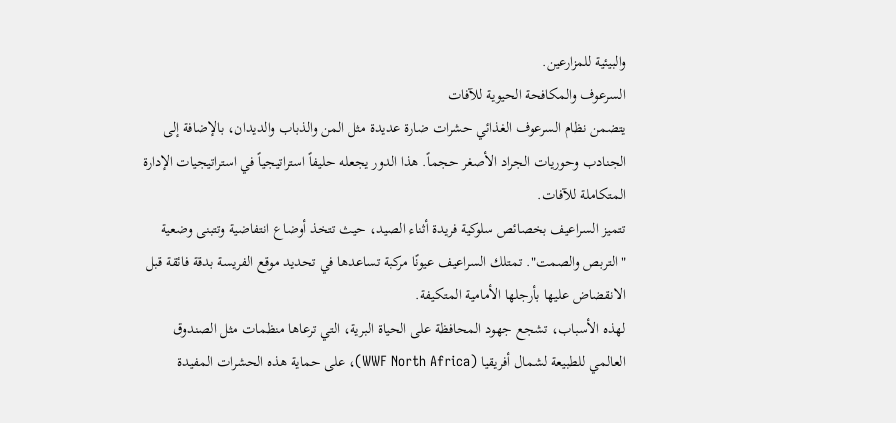والبيئية للمزارعين.
السرعوف والمكافحة الحيوية للآفات
يتضمن نظام السرعوف الغذائي حشرات ضارة عديدة مثل المن والذباب والديدان، بالإضافة إلى الجنادب وحوريات الجراد الأصغر حجماً. هذا الدور يجعله حليفاً استراتيجياً في استراتيجيات الإدارة المتكاملة للآفات.
تتميز السراعيف بخصائص سلوكية فريدة أثناء الصيد، حيث تتخذ أوضاع انتفاضية وتتبنى وضعية "التربص والصمت". تمتلك السراعيف عيونًا مركبة تساعدها في تحديد موقع الفريسة بدقة فائقة قبل الانقضاض عليها بأرجلها الأمامية المتكيفة.
لهذه الأسباب، تشجع جهود المحافظة على الحياة البرية، التي ترعاها منظمات مثل الصندوق العالمي للطبيعة لشمال أفريقيا (WWF North Africa)، على حماية هذه الحشرات المفيدة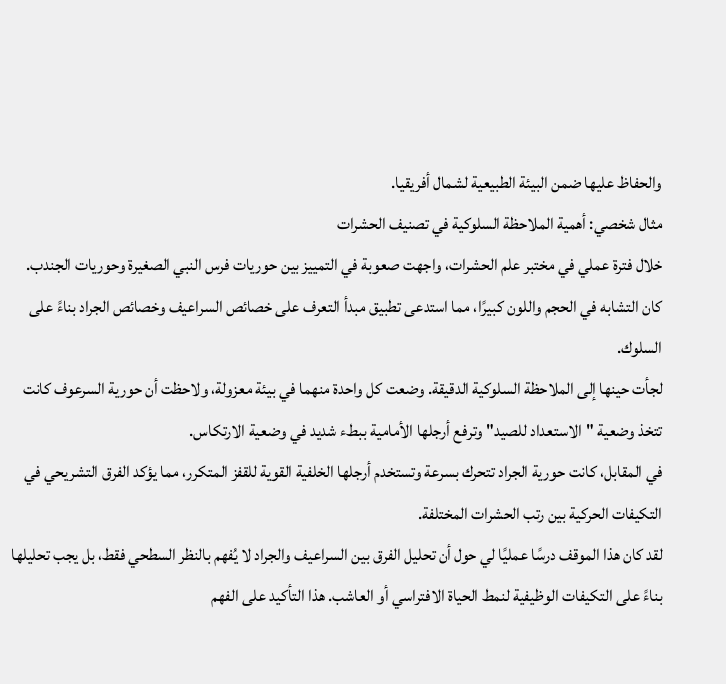والحفاظ عليها ضمن البيئة الطبيعية لشمال أفريقيا.
مثال شخصي: أهمية الملاحظة السلوكية في تصنيف الحشرات
خلال فترة عملي في مختبر علم الحشرات، واجهت صعوبة في التمييز بين حوريات فرس النبي الصغيرة وحوريات الجندب. كان التشابه في الحجم واللون كبيرًا، مما استدعى تطبيق مبدأ التعرف على خصائص السراعيف وخصائص الجراد بناءً على السلوك.
لجأت حينها إلى الملاحظة السلوكية الدقيقة. وضعت كل واحدة منهما في بيئة معزولة، ولاحظت أن حورية السرعوف كانت تتخذ وضعية "الاستعداد للصيد" وترفع أرجلها الأمامية ببطء شديد في وضعية الارتكاس.
في المقابل، كانت حورية الجراد تتحرك بسرعة وتستخدم أرجلها الخلفية القوية للقفز المتكرر، مما يؤكد الفرق التشريحي في التكيفات الحركية بين رتب الحشرات المختلفة.
لقد كان هذا الموقف درسًا عمليًا لي حول أن تحليل الفرق بين السراعيف والجراد لا يُفهم بالنظر السطحي فقط، بل يجب تحليلها بناءً على التكيفات الوظيفية لنمط الحياة الافتراسي أو العاشب. هذا التأكيد على الفهم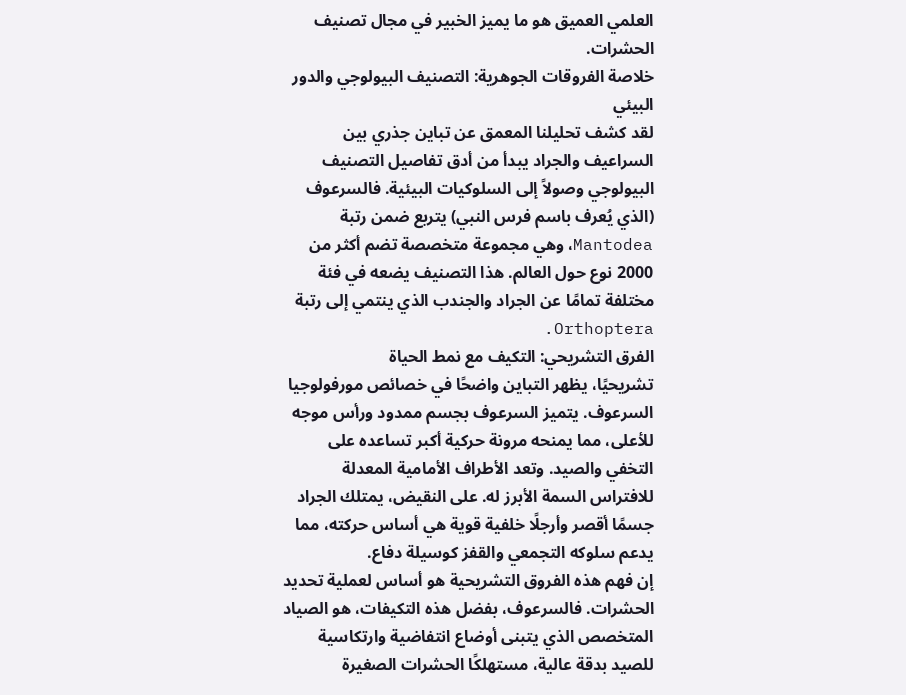العلمي العميق هو ما يميز الخبير في مجال تصنيف الحشرات.
خلاصة الفروقات الجوهرية: التصنيف البيولوجي والدور البيئي
لقد كشف تحليلنا المعمق عن تباين جذري بين السراعيف والجراد يبدأ من أدق تفاصيل التصنيف البيولوجي وصولاً إلى السلوكيات البيئية. فالسرعوف (الذي يُعرف باسم فرس النبي) يتربع ضمن رتبة Mantodea، وهي مجموعة متخصصة تضم أكثر من 2000 نوع حول العالم. هذا التصنيف يضعه في فئة مختلفة تمامًا عن الجراد والجندب الذي ينتمي إلى رتبة Orthoptera.
الفرق التشريحي: التكيف مع نمط الحياة
تشريحيًا، يظهر التباين واضحًا في خصائص مورفولوجيا السرعوف. يتميز السرعوف بجسم ممدود ورأس موجه للأعلى، مما يمنحه مرونة حركية أكبر تساعده على التخفي والصيد. وتعد الأطراف الأمامية المعدلة للافتراس السمة الأبرز له. على النقيض، يمتلك الجراد جسمًا أقصر وأرجلًا خلفية قوية هي أساس حركته، مما يدعم سلوكه التجمعي والقفز كوسيلة دفاع.
إن فهم هذه الفروق التشريحية هو أساس لعملية تحديد الحشرات. فالسرعوف، بفضل هذه التكيفات، هو الصياد المتخصص الذي يتبنى أوضاع انتفاضية وارتكاسية للصيد بدقة عالية، مستهلكًا الحشرات الصغيرة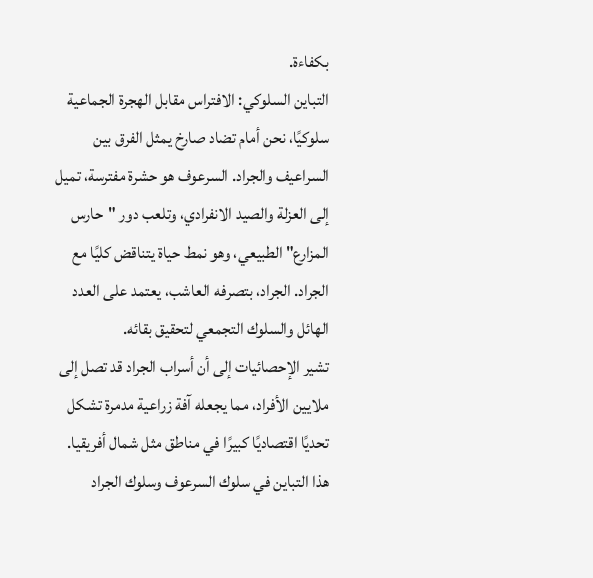بكفاءة.
التباين السلوكي: الافتراس مقابل الهجرة الجماعية
سلوكيًا، نحن أمام تضاد صارخ يمثل الفرق بين السراعيف والجراد. السرعوف هو حشرة مفترسة، تميل إلى العزلة والصيد الانفرادي، وتلعب دور "حارس المزارع" الطبيعي، وهو نمط حياة يتناقض كليًا مع الجراد. الجراد، بتصرفه العاشب، يعتمد على العدد الهائل والسلوك التجمعي لتحقيق بقائه.
تشير الإحصائيات إلى أن أسراب الجراد قد تصل إلى ملايين الأفراد، مما يجعله آفة زراعية مدمرة تشكل تحديًا اقتصاديًا كبيرًا في مناطق مثل شمال أفريقيا. هذا التباين في سلوك السرعوف وسلوك الجراد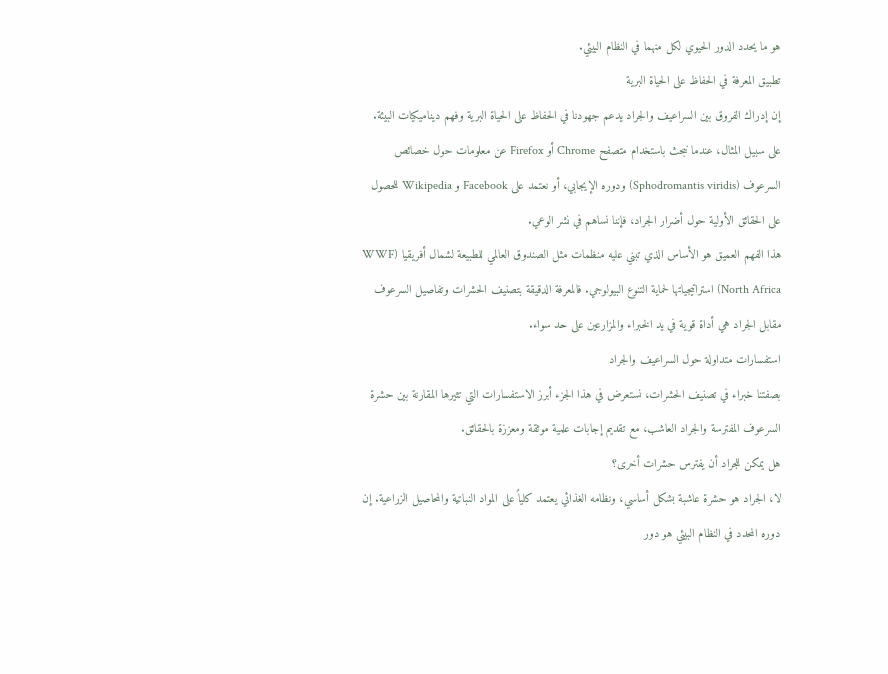هو ما يحدد الدور الحيوي لكل منهما في النظام البيئي.
تطبيق المعرفة في الحفاظ على الحياة البرية
إن إدراك الفروق بين السراعيف والجراد يدعم جهودنا في الحفاظ على الحياة البرية وفهم ديناميكيات البيئة. على سبيل المثال، عندما نبحث باستخدام متصفح Chrome أو Firefox عن معلومات حول خصائص السرعوف (Sphodromantis viridis) ودوره الإيجابي، أو نعتمد على Facebook و Wikipedia للحصول على الحقائق الأولية حول أضرار الجراد، فإننا نساهم في نشر الوعي.
هذا الفهم العميق هو الأساس الذي تبني عليه منظمات مثل الصندوق العالمي للطبيعة لشمال أفريقيا (WWF North Africa) استراتيجياتها لحماية التنوع البيولوجي. فالمعرفة الدقيقة بتصنيف الحشرات وتفاصيل السرعوف مقابل الجراد هي أداة قوية في يد الخبراء والمزارعين على حد سواء.
استفسارات متداولة حول السراعيف والجراد
بصفتنا خبراء في تصنيف الحشرات، نستعرض في هذا الجزء أبرز الاستفسارات التي تثيرها المقارنة بين حشرة السرعوف المفترسة والجراد العاشب، مع تقديم إجابات علمية موثقة ومعززة بالحقائق.
هل يمكن للجراد أن يفترس حشرات أخرى؟
لا، الجراد هو حشرة عاشبة بشكل أساسي، ونظامه الغذائي يعتمد كلياً على المواد النباتية والمحاصيل الزراعية. إن دوره المحدد في النظام البيئي هو دور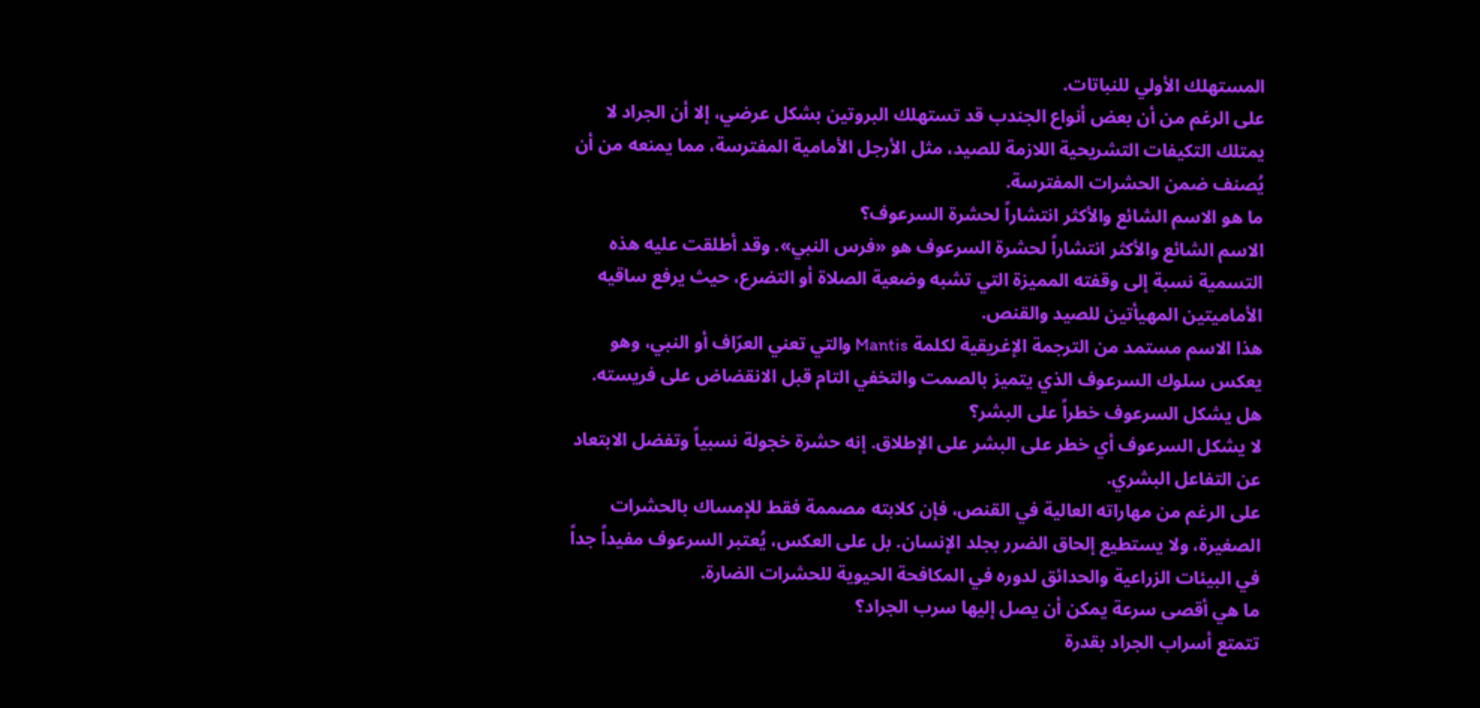المستهلك الأولي للنباتات.
على الرغم من أن بعض أنواع الجندب قد تستهلك البروتين بشكل عرضي، إلا أن الجراد لا يمتلك التكيفات التشريحية اللازمة للصيد، مثل الأرجل الأمامية المفترسة، مما يمنعه من أن يُصنف ضمن الحشرات المفترسة.
ما هو الاسم الشائع والأكثر انتشاراً لحشرة السرعوف؟
الاسم الشائع والأكثر انتشاراً لحشرة السرعوف هو «فرس النبي». وقد أطلقت عليه هذه التسمية نسبة إلى وقفته المميزة التي تشبه وضعية الصلاة أو التضرع، حيث يرفع ساقيه الأماميتين المهيأتين للصيد والقنص.
هذا الاسم مستمد من الترجمة الإغريقية لكلمة Mantis والتي تعني العرّاف أو النبي، وهو يعكس سلوك السرعوف الذي يتميز بالصمت والتخفي التام قبل الانقضاض على فريسته.
هل يشكل السرعوف خطراً على البشر؟
لا يشكل السرعوف أي خطر على البشر على الإطلاق. إنه حشرة خجولة نسبياً وتفضل الابتعاد عن التفاعل البشري.
على الرغم من مهاراته العالية في القنص، فإن كلابته مصممة فقط للإمساك بالحشرات الصغيرة، ولا يستطيع إلحاق الضرر بجلد الإنسان. بل على العكس، يُعتبر السرعوف مفيداً جداً في البيئات الزراعية والحدائق لدوره في المكافحة الحيوية للحشرات الضارة.
ما هي أقصى سرعة يمكن أن يصل إليها سرب الجراد؟
تتمتع أسراب الجراد بقدرة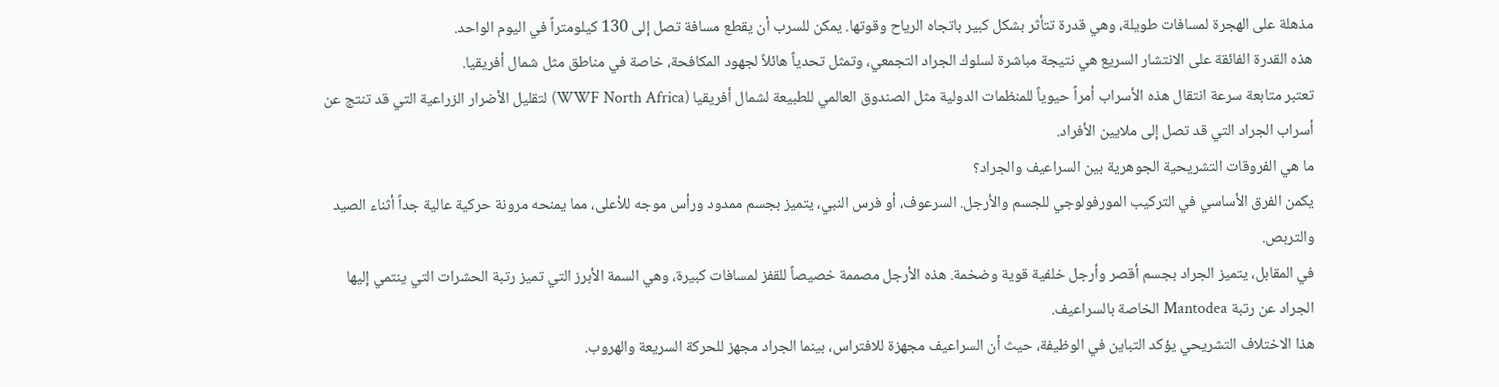مذهلة على الهجرة لمسافات طويلة، وهي قدرة تتأثر بشكل كبير باتجاه الرياح وقوتها. يمكن للسرب أن يقطع مسافة تصل إلى 130 كيلومتراً في اليوم الواحد.
هذه القدرة الفائقة على الانتشار السريع هي نتيجة مباشرة لسلوك الجراد التجمعي، وتمثل تحدياً هائلاً لجهود المكافحة، خاصة في مناطق مثل شمال أفريقيا.
تعتبر متابعة سرعة انتقال هذه الأسراب أمراً حيوياً للمنظمات الدولية مثل الصندوق العالمي للطبيعة لشمال أفريقيا (WWF North Africa) لتقليل الأضرار الزراعية التي قد تنتج عن أسراب الجراد التي قد تصل إلى ملايين الأفراد.
ما هي الفروقات التشريحية الجوهرية بين السراعيف والجراد؟
يكمن الفرق الأساسي في التركيب المورفولوجي للجسم والأرجل. السرعوف، أو فرس النبي، يتميز بجسم ممدود ورأس موجه للأعلى، مما يمنحه مرونة حركية عالية جداً أثناء الصيد والتربص.
في المقابل، يتميز الجراد بجسم أقصر وأرجل خلفية قوية وضخمة. هذه الأرجل مصممة خصيصاً للقفز لمسافات كبيرة، وهي السمة الأبرز التي تميز رتبة الحشرات التي ينتمي إليها الجراد عن رتبة Mantodea الخاصة بالسراعيف.
هذا الاختلاف التشريحي يؤكد التباين في الوظيفة، حيث أن السراعيف مجهزة للافتراس، بينما الجراد مجهز للحركة السريعة والهروب.